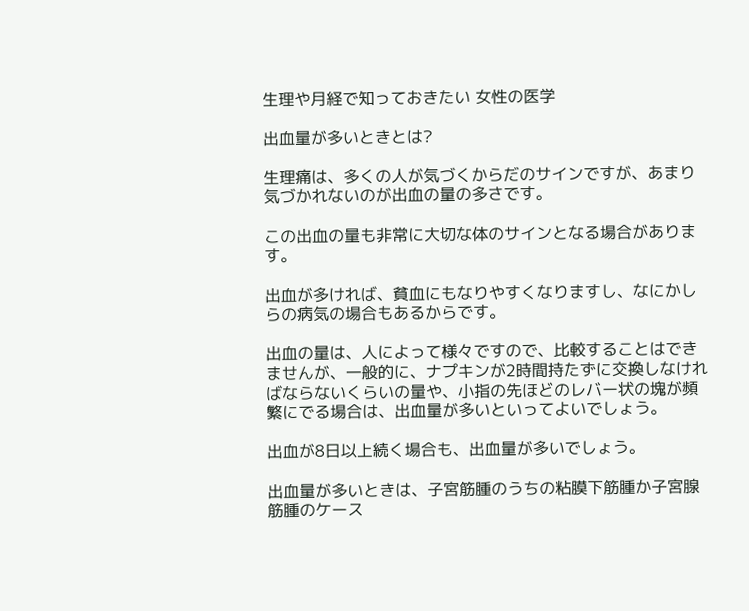生理や月経で知っておきたい 女性の医学

出血量が多いときとは?

生理痛は、多くの人が気づくからだのサインですが、あまり気づかれないのが出血の量の多さです。

この出血の量も非常に大切な体のサインとなる場合があります。

出血が多ければ、貧血にもなりやすくなりますし、なにかしらの病気の場合もあるからです。

出血の量は、人によって様々ですので、比較することはできませんが、一般的に、ナプキンが2時間持たずに交換しなければならないくらいの量や、小指の先ほどのレバー状の塊が頻繁にでる場合は、出血量が多いといってよいでしょう。

出血が8日以上続く場合も、出血量が多いでしょう。

出血量が多いときは、子宮筋腫のうちの粘膜下筋腫か子宮腺筋腫のケース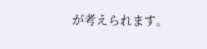が考えられます。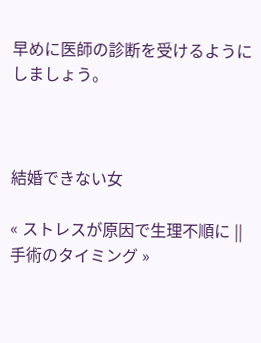早めに医師の診断を受けるようにしましょう。



結婚できない女

« ストレスが原因で生理不順に || 手術のタイミング »